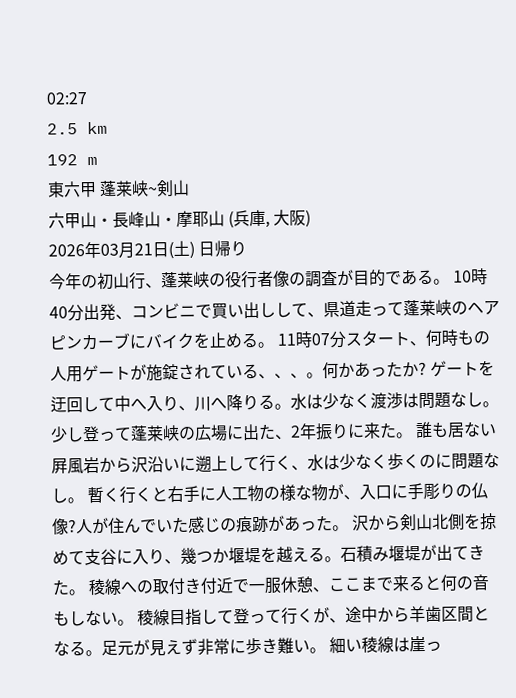02:27
2.5 km
192 m
東六甲 蓬莱峡~剣山
六甲山・長峰山・摩耶山 (兵庫, 大阪)
2026年03月21日(土) 日帰り
今年の初山行、蓬莱峡の役行者像の調査が目的である。 10時40分出発、コンビニで買い出しして、県道走って蓬莱峡のヘアピンカーブにバイクを止める。 11時07分スタート、何時もの人用ゲートが施錠されている、、、。何かあったか? ゲートを迂回して中へ入り、川へ降りる。水は少なく渡渉は問題なし。 少し登って蓬莱峡の広場に出た、2年振りに来た。 誰も居ない屛風岩から沢沿いに遡上して行く、水は少なく歩くのに問題なし。 暫く行くと右手に人工物の様な物が、入口に手彫りの仏像?人が住んでいた感じの痕跡があった。 沢から剣山北側を掠めて支谷に入り、幾つか堰堤を越える。石積み堰堤が出てきた。 稜線への取付き付近で一服休憩、ここまで来ると何の音もしない。 稜線目指して登って行くが、途中から羊歯区間となる。足元が見えず非常に歩き難い。 細い稜線は崖っ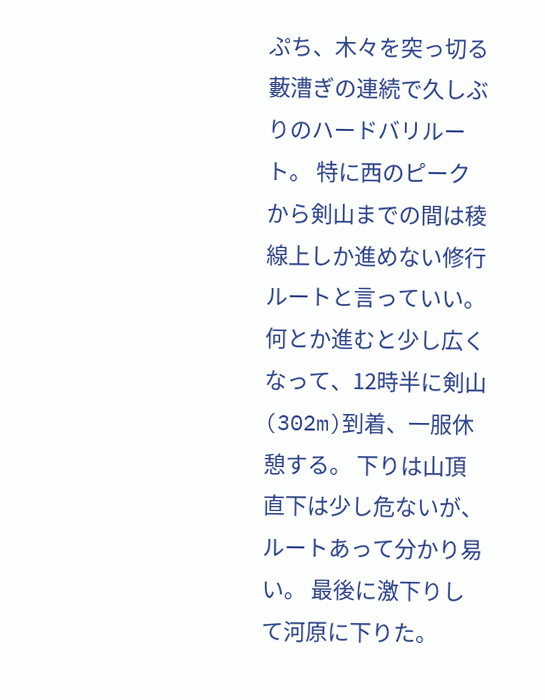ぷち、木々を突っ切る藪漕ぎの連続で久しぶりのハードバリルート。 特に西のピークから剣山までの間は稜線上しか進めない修行ルートと言っていい。 何とか進むと少し広くなって、12時半に剣山(302m)到着、一服休憩する。 下りは山頂直下は少し危ないが、ルートあって分かり易い。 最後に激下りして河原に下りた。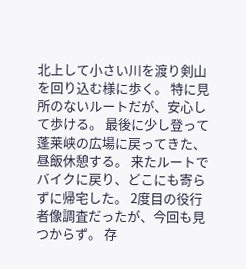北上して小さい川を渡り剣山を回り込む様に歩く。 特に見所のないルートだが、安心して歩ける。 最後に少し登って蓬莱峡の広場に戻ってきた、昼飯休憩する。 来たルートでバイクに戻り、どこにも寄らずに帰宅した。 2度目の役行者像調査だったが、今回も見つからず。 存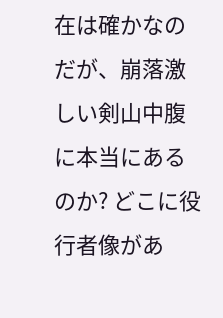在は確かなのだが、崩落激しい剣山中腹に本当にあるのか? どこに役行者像があ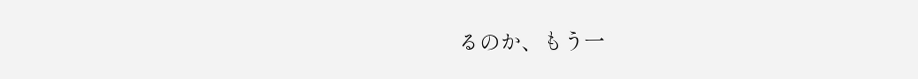るのか、もう一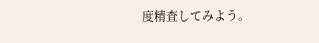度精査してみよう。